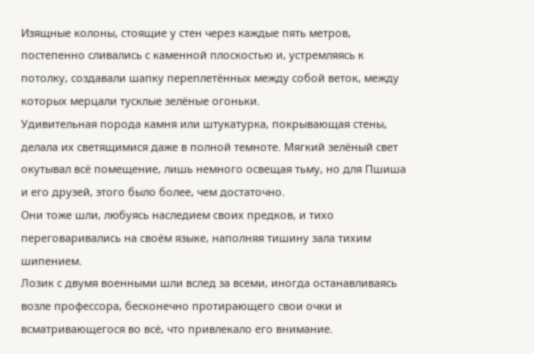Изящные колоны, стоящие у стен через каждые пять метров, постепенно сливались с каменной плоскостью и, устремляясь к потолку, создавали шапку переплетённых между собой веток, между которых мерцали тусклые зелёные огоньки.
Удивительная порода камня или штукатурка, покрывающая стены, делала их светящимися даже в полной темноте. Мягкий зелёный свет окутывал всё помещение, лишь немного освещая тьму, но для Пшиша и его друзей, этого было более, чем достаточно.
Они тоже шли, любуясь наследием своих предков, и тихо переговаривались на своём языке, наполняя тишину зала тихим шипением.
Лозик с двумя военными шли вслед за всеми, иногда останавливаясь возле профессора, бесконечно протирающего свои очки и всматривающегося во всё, что привлекало его внимание.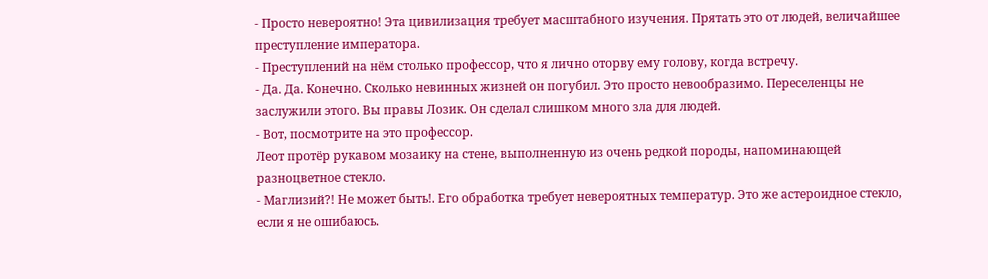- Просто невероятно! Эта цивилизация требует масштабного изучения. Прятать это от людей, величайшее преступление императора.
- Преступлений на нём столько профессор, что я лично оторву ему голову, когда встречу.
- Да. Да. Конечно. Сколько невинных жизней он погубил. Это просто невообразимо. Переселенцы не заслужили этого. Вы правы Лозик. Он сделал слишком много зла для людей.
- Вот, посмотрите на это профессор.
Леот протёр рукавом мозаику на стене, выполненную из очень редкой породы, напоминающей разноцветное стекло.
- Маглизий?! Не может быть!. Его обработка требует невероятных температур. Это же астероидное стекло, если я не ошибаюсь.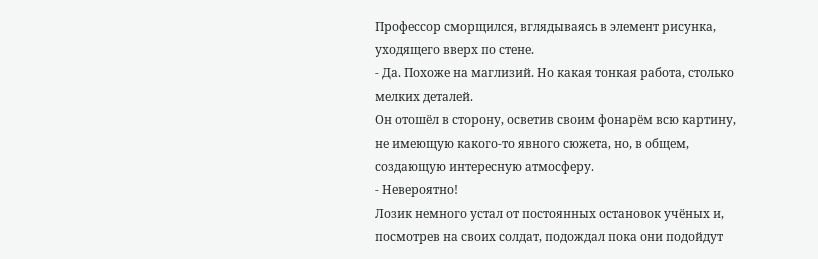Профессор сморщился, вглядываясь в элемент рисунка, уходящего вверх по стене.
- Да. Похоже на маглизий. Но какая тонкая работа, столько мелких деталей.
Он отошёл в сторону, осветив своим фонарём всю картину, не имеющую какого-то явного сюжета, но, в общем, создающую интересную атмосферу.
- Невероятно!
Лозик немного устал от постоянных остановок учёных и, посмотрев на своих солдат, подождал пока они подойдут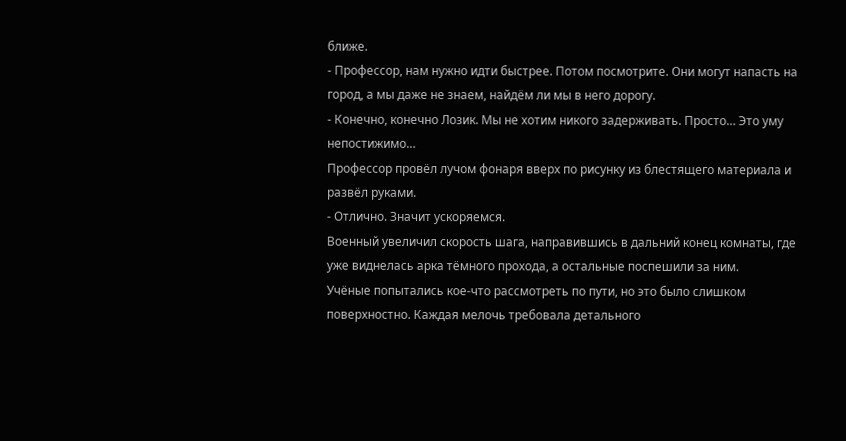ближе.
- Профессор, нам нужно идти быстрее. Потом посмотрите. Они могут напасть на город, а мы даже не знаем, найдём ли мы в него дорогу.
- Конечно, конечно Лозик. Мы не хотим никого задерживать. Просто… Это уму непостижимо…
Профессор провёл лучом фонаря вверх по рисунку из блестящего материала и развёл руками.
- Отлично. Значит ускоряемся.
Военный увеличил скорость шага, направившись в дальний конец комнаты, где уже виднелась арка тёмного прохода, а остальные поспешили за ним.
Учёные попытались кое-что рассмотреть по пути, но это было слишком поверхностно. Каждая мелочь требовала детального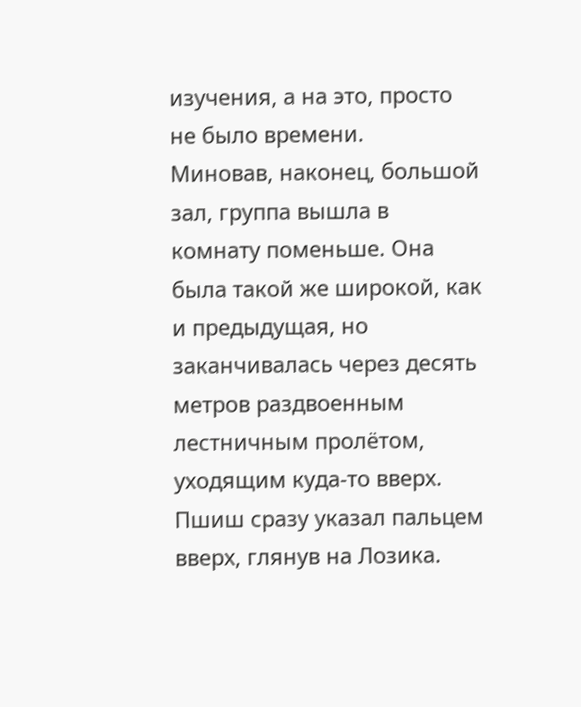изучения, а на это, просто не было времени.
Миновав, наконец, большой зал, группа вышла в комнату поменьше. Она была такой же широкой, как и предыдущая, но заканчивалась через десять метров раздвоенным лестничным пролётом, уходящим куда-то вверх.
Пшиш сразу указал пальцем вверх, глянув на Лозика.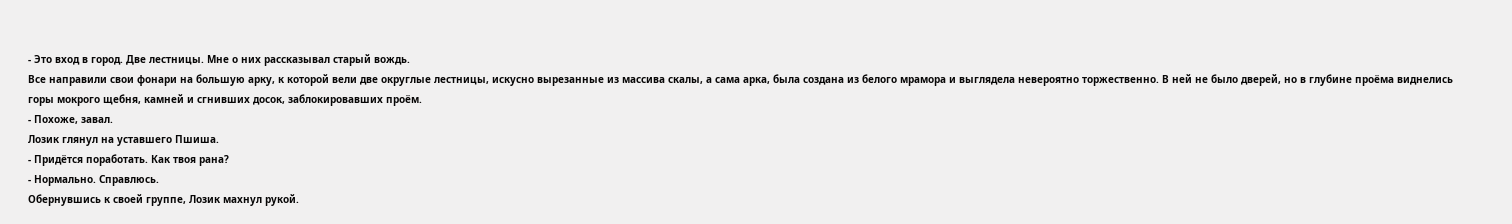- Это вход в город. Две лестницы. Мне о них рассказывал старый вождь.
Все направили свои фонари на большую арку, к которой вели две округлые лестницы, искусно вырезанные из массива скалы, а сама арка, была создана из белого мрамора и выглядела невероятно торжественно. В ней не было дверей, но в глубине проёма виднелись горы мокрого щебня, камней и сгнивших досок, заблокировавших проём.
- Похоже, завал.
Лозик глянул на уставшего Пшиша.
- Придётся поработать. Как твоя рана?
- Нормально. Справлюсь.
Обернувшись к своей группе, Лозик махнул рукой.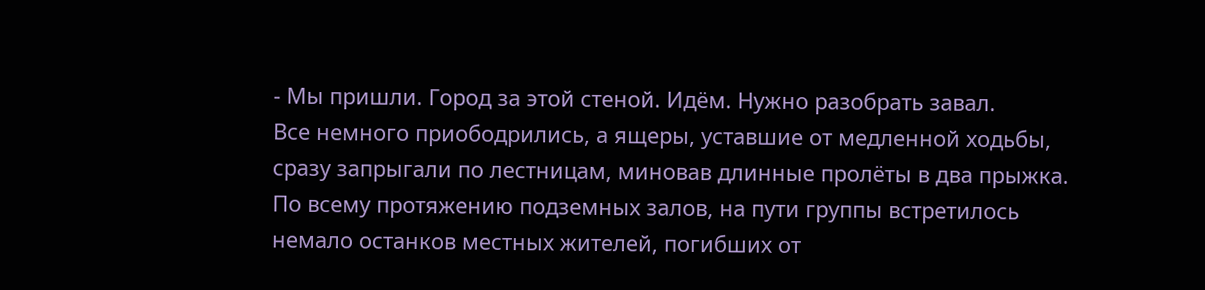- Мы пришли. Город за этой стеной. Идём. Нужно разобрать завал.
Все немного приободрились, а ящеры, уставшие от медленной ходьбы, сразу запрыгали по лестницам, миновав длинные пролёты в два прыжка.
По всему протяжению подземных залов, на пути группы встретилось немало останков местных жителей, погибших от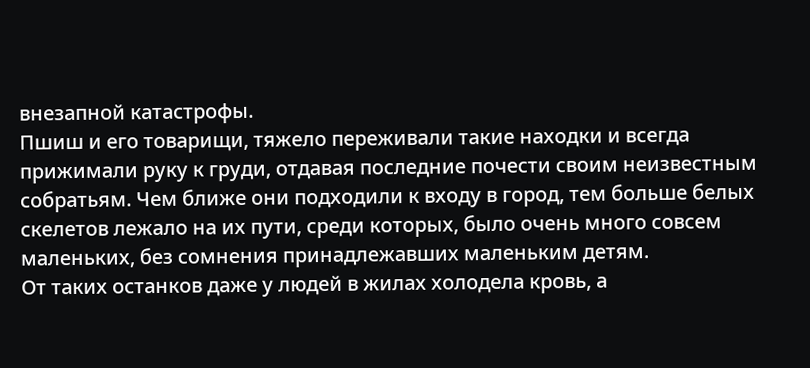внезапной катастрофы.
Пшиш и его товарищи, тяжело переживали такие находки и всегда прижимали руку к груди, отдавая последние почести своим неизвестным собратьям. Чем ближе они подходили к входу в город, тем больше белых скелетов лежало на их пути, среди которых, было очень много совсем маленьких, без сомнения принадлежавших маленьким детям.
От таких останков даже у людей в жилах холодела кровь, а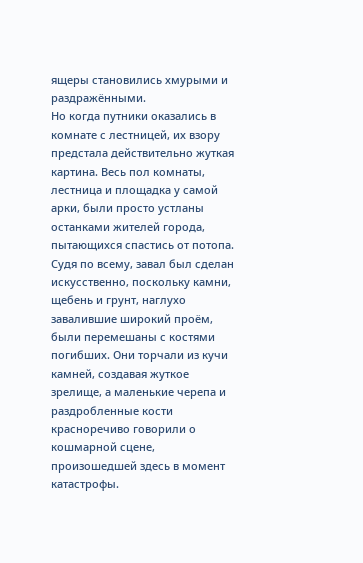ящеры становились хмурыми и раздражёнными.
Но когда путники оказались в комнате с лестницей, их взору предстала действительно жуткая картина. Весь пол комнаты, лестница и площадка у самой арки, были просто устланы останками жителей города, пытающихся спастись от потопа.
Судя по всему, завал был сделан искусственно, поскольку камни, щебень и грунт, наглухо завалившие широкий проём, были перемешаны с костями погибших. Они торчали из кучи камней, создавая жуткое зрелище, а маленькие черепа и раздробленные кости красноречиво говорили о кошмарной сцене, произошедшей здесь в момент катастрофы.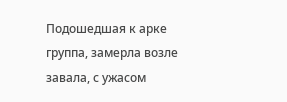Подошедшая к арке группа, замерла возле завала, с ужасом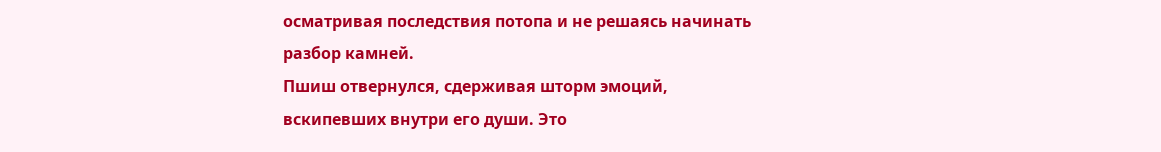осматривая последствия потопа и не решаясь начинать разбор камней.
Пшиш отвернулся, сдерживая шторм эмоций, вскипевших внутри его души. Это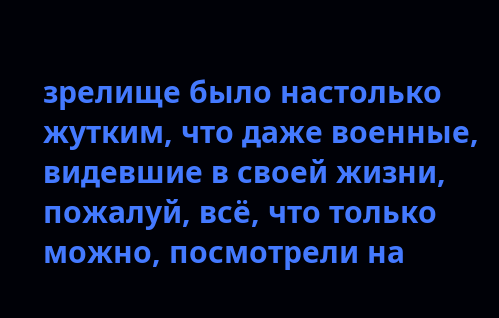зрелище было настолько жутким, что даже военные, видевшие в своей жизни, пожалуй, всё, что только можно, посмотрели на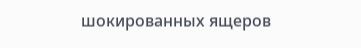шокированных ящеров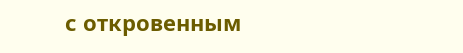с откровенным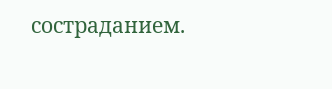состраданием.